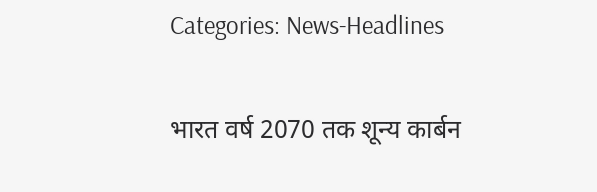Categories: News-Headlines

भारत वर्ष 2070 तक शून्य कार्बन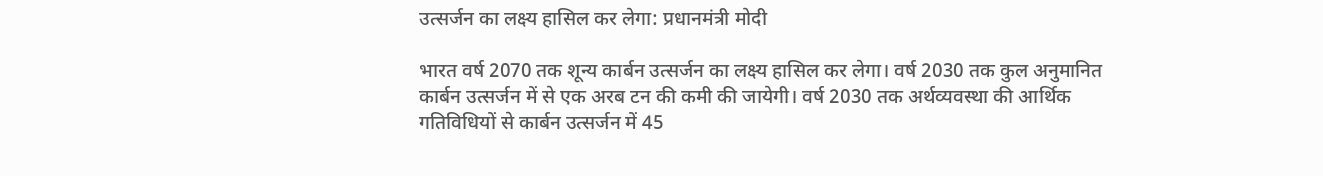उत्सर्जन का लक्ष्य हासिल कर लेगा: प्रधानमंत्री मोदी

भारत वर्ष 2070 तक शून्य कार्बन उत्सर्जन का लक्ष्य हासिल कर लेगा। वर्ष 2030 तक कुल अनुमानित कार्बन उत्सर्जन में से एक अरब टन की कमी की जायेगी। वर्ष 2030 तक अर्थव्यवस्था की आर्थिक गतिविधियों से कार्बन उत्सर्जन में 45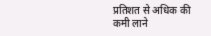प्रतिशत से अधिक की कमी लाने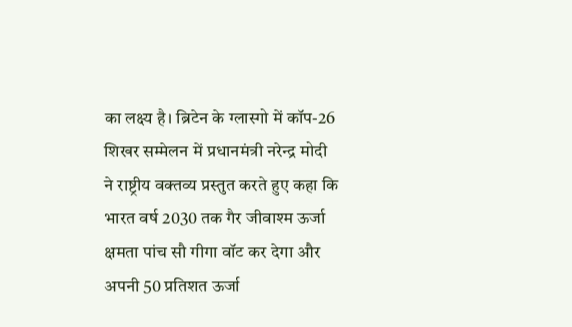का लक्ष्य है। ब्रिटेन के ग्लास्गो में कॉप-26 शिखर सम्मेलन में प्रधानमंत्री नरेन्द्र मोदी ने राष्ट्रीय वक्तव्य प्रस्तुत करते हुए कहा कि भारत वर्ष 2030 तक गैर जीवाश्म ऊर्जा क्षमता पांच सौ गीगा वॉट कर देगा और अपनी 50 प्रतिशत ऊर्जा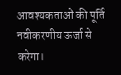आवश्यकताओं की पूर्ति नवीकरणीय ऊर्जा से करेगा।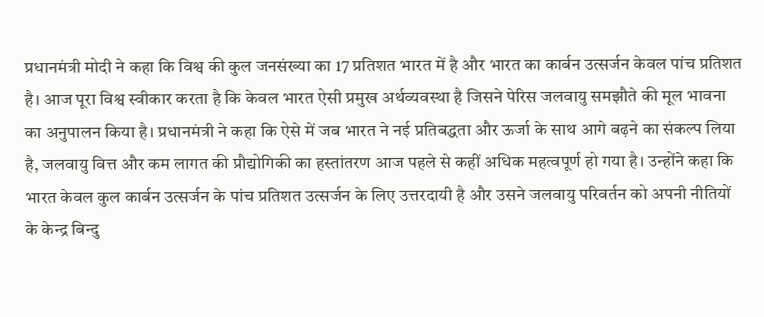प्रधानमंत्री मोदी ने कहा कि विश्व की कुल जनसंख्या का 17 प्रतिशत भारत में है और भारत का कार्बन उत्सर्जन केवल पांच प्रतिशत है। आज पूरा विश्व स्वीकार करता है कि केवल भारत ऐसी प्रमुख अर्थव्यवस्था है जिसने पेरिस जलवायु समझौते की मूल भावना का अनुपालन किया है। प्रधानमंत्री ने कहा कि ऐसे में जब भारत ने नई प्रतिबद्धता और ऊर्जा के साथ आगे बढ़ने का संकल्प लिया है, जलवायु वित्त और कम लागत की प्रौद्योगिकी का हस्तांतरण आज पहले से कहीं अधिक महत्वपूर्ण हो गया है। उन्होंने कहा कि भारत केवल कुल कार्बन उत्सर्जन के पांच प्रतिशत उत्सर्जन के लिए उत्तरदायी है और उसने जलवायु परिवर्तन को अपनी नीतियों के केन्द्र बिन्दु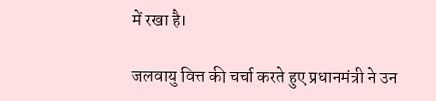में रखा है।

जलवायु वित्त की चर्चा करते हुए प्रधानमंत्री ने उन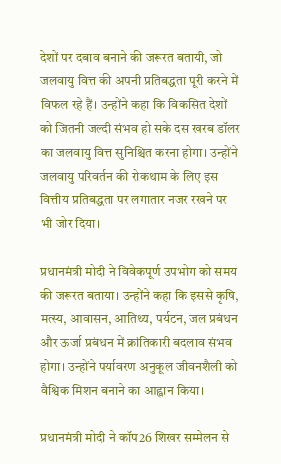देशों पर दबाव बनाने की जरूरत बतायी, जो जलवायु वित्त की अपनी प्रतिबद्धता पूरी करने में विफल रहे हैं। उन्होंने कहा कि विकसित देशों को जितनी जल्दी संभव हो सके दस खरब डॉलर का जलवायु वित्त सुनिश्चित करना होगा। उन्होंने जलवायु परिवर्तन की रोकथाम के लिए इस वित्तीय प्रतिबद्धता पर लगातार नजर रखने पर भी जोर दिया।

प्रधानमंत्री मोदी ने विवेकपूर्ण उपभोग को समय की जरूरत बताया। उन्होंने कहा कि इससे कृषि, मत्स्य, आवासन, आतिथ्य, पर्यटन, जल प्रबंधन और ऊर्जा प्रबंधन में क्रांतिकारी बदलाव संभव होगा। उन्होंने पर्यावरण अनुकूल जीवनशैली को वैश्विक मिशन बनाने का आह्वान किया।

प्रधानमंत्री मोदी ने कॉप26 शिखर सम्मेलन से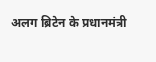अलग ब्रिटेन के प्रधानमंत्री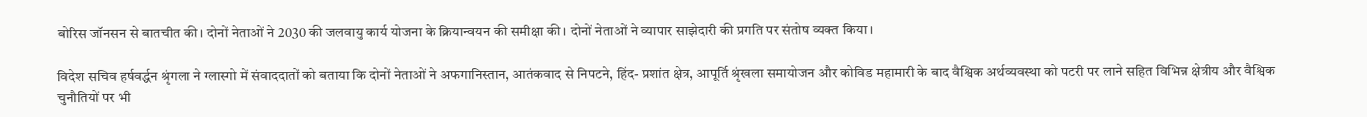बोरिस जॉनसन से बातचीत की। दोनों नेताओं ने 2030 की जलवायु कार्य योजना के क्रियान्वयन की समीक्षा की। दोनों नेताओं ने व्यापार साझेदारी की प्रगति पर संतोष व्यक्त किया।

विदेश सचिव हर्षवर्द्धन श्रृंगला ने ग्लास्गो में संवाददातों को बताया कि दोनों नेताओं ने अफगानिस्तान, आतंकवाद से निपटने, हिंद- प्रशांत क्षेत्र, आपूर्ति श्रृंखला समायोजन और कोविड महामारी के बाद वैश्विक अर्थव्यवस्था को पटरी पर लाने सहित विभिन्न क्षेत्रीय और वैश्विक चुनौतियों पर भी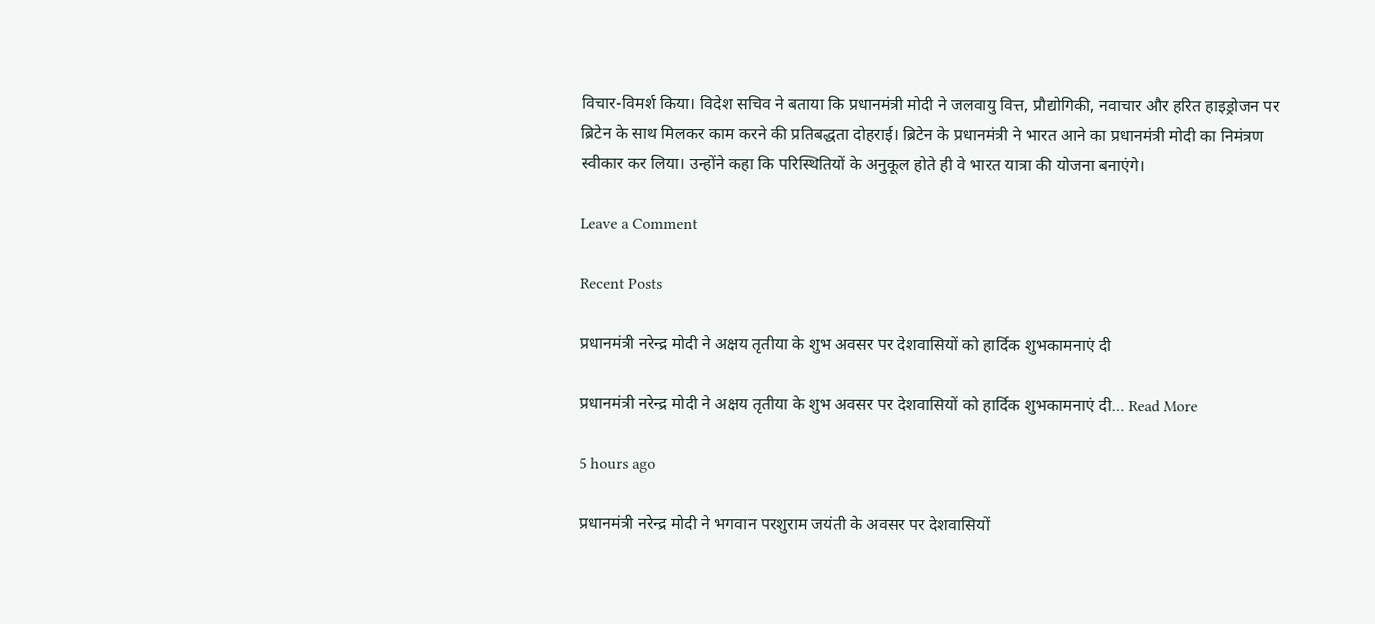विचार-विमर्श किया। विदेश सचिव ने बताया कि प्रधानमंत्री मोदी ने जलवायु वित्त, प्रौद्योगिकी, नवाचार और हरित हाइड्रोजन पर ब्रिटेन के साथ मिलकर काम करने की प्रतिबद्धता दोहराई। ब्रिटेन के प्रधानमंत्री ने भारत आने का प्रधानमंत्री मोदी का निमंत्रण स्वीकार कर लिया। उन्होंने कहा कि परिस्थितियों के अनुकूल होते ही वे भारत यात्रा की योजना बनाएंगे।

Leave a Comment

Recent Posts

प्रधानमंत्री नरेन्‍द्र मोदी ने अक्षय तृतीया के शुभ अवसर पर देशवासियों को हार्दिक शुभकामनाएं दी

प्रधानमंत्री नरेन्‍द्र मोदी ने अक्षय तृतीया के शुभ अवसर पर देशवासियों को हार्दिक शुभकामनाएं दी… Read More

5 hours ago

प्रधानमंत्री नरेन्‍द्र मोदी ने भगवान परशुराम जयंती के अवसर पर देशवासियों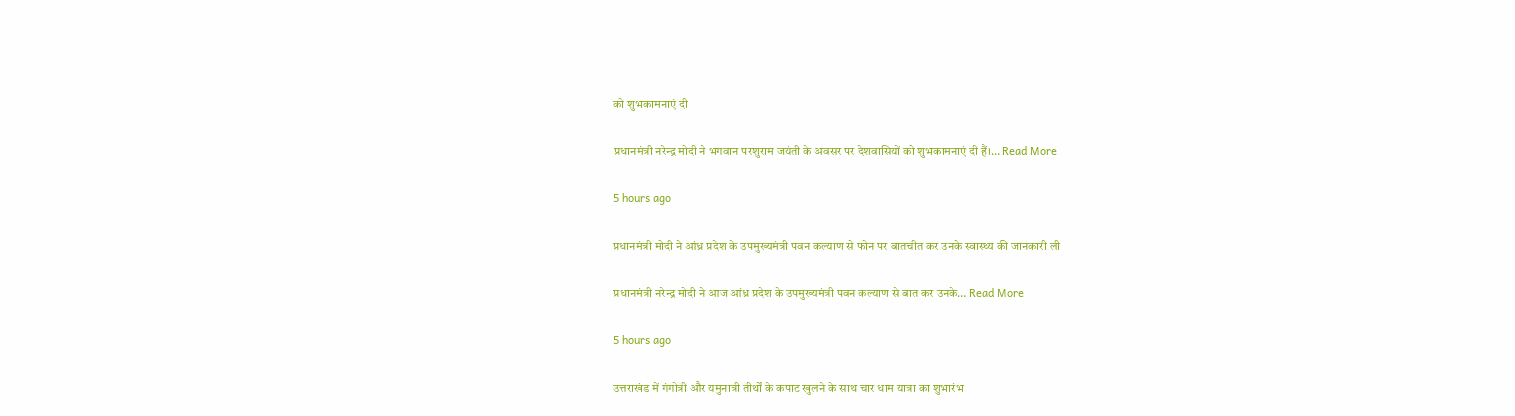को शुभकामनाएं दी

प्रधानमंत्री नरेन्‍द्र मोदी ने भगवान परशुराम जयंती के अवसर पर देशवासियों को शुभकामनाएं दी हैं।… Read More

5 hours ago

प्रधानमंत्री मोदी ने आंध्र प्रदेश के उपमुख्यमंत्री पवन कल्याण से फोन पर बातचीत कर उनके स्वास्थ्य की जानकारी ली

प्रधानमंत्री नरेन्द्र मोदी ने आज आंध्र प्रदेश के उपमुख्यमंत्री पवन कल्याण से बात कर उनके… Read More

5 hours ago

उत्तराखंड में गंगोत्री और यमुनात्री तीर्थों के कपाट खुलने के साथ चार धाम यात्रा का शुभारंभ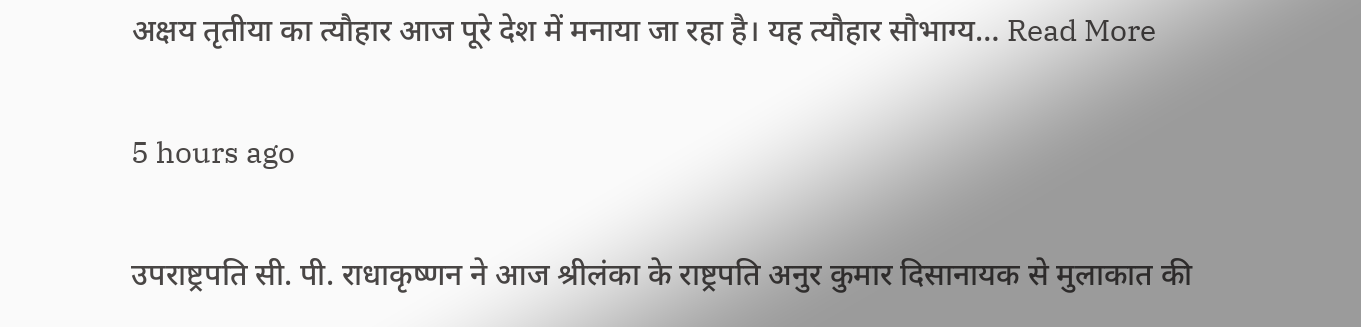अक्षय तृतीया का त्यौहार आज पूरे देश में मनाया जा रहा है। यह त्यौहार सौभाग्य… Read More

5 hours ago

उपराष्ट्रपति सी. पी. राधाकृष्णन ने आज श्रीलंका के राष्ट्रपति अनुर कुमार दिसानायक से मुलाकात की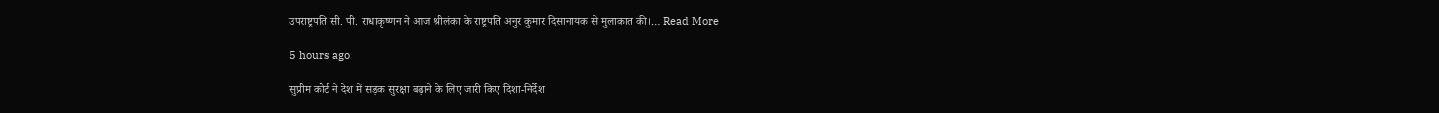उपराष्ट्रपति सी. पी. राधाकृष्णन ने आज श्रीलंका के राष्ट्रपति अनुर कुमार दिसानायक से मुलाकात की।… Read More

5 hours ago

सुप्रीम कोर्ट ने देश में सड़क सुरक्षा बढ़ाने के लिए जारी किए दिशा-निर्देश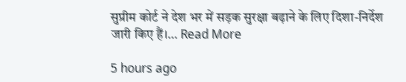सुप्रीम कोर्ट ने देश भर में सड़क सुरक्षा बढ़ाने के लिए दिशा-निर्देश जारी किए हैं।… Read More

5 hours ago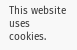This website uses cookies.